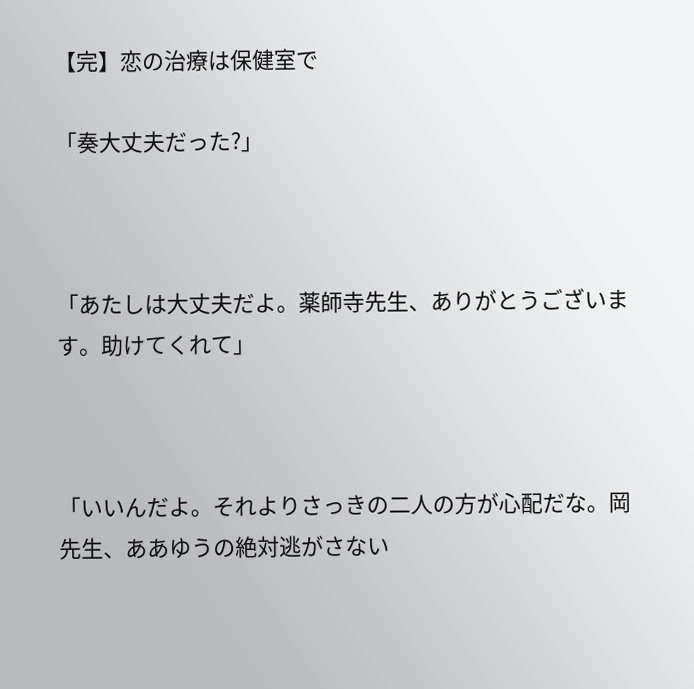【完】恋の治療は保健室で

「奏大丈夫だった?」



「あたしは大丈夫だよ。薬師寺先生、ありがとうございます。助けてくれて」



「いいんだよ。それよりさっきの二人の方が心配だな。岡先生、ああゆうの絶対逃がさない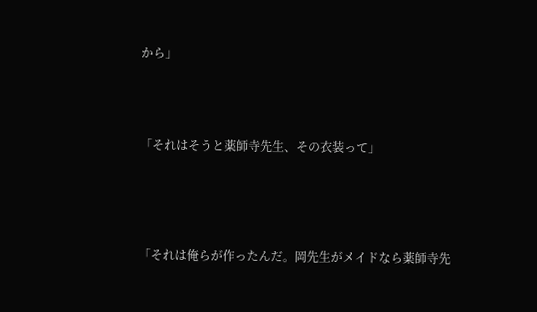から」




「それはそうと薬師寺先生、その衣装って」





「それは俺らが作ったんだ。岡先生がメイドなら薬師寺先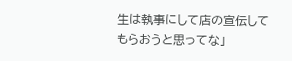生は執事にして店の宣伝してもらおうと思ってな」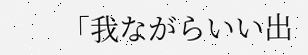「我ながらいい出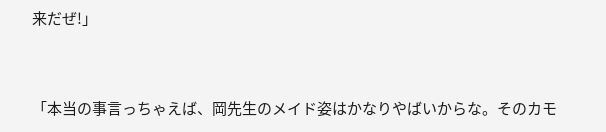来だぜ!」




「本当の事言っちゃえば、岡先生のメイド姿はかなりやばいからな。そのカモ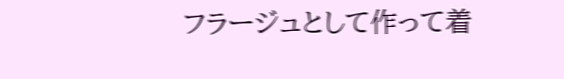フラージュとして作って着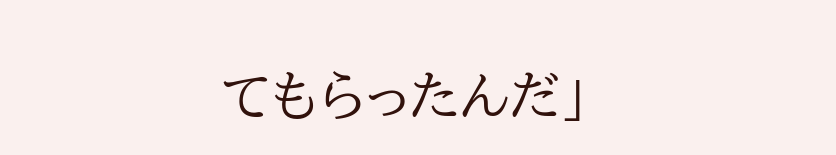てもらったんだ」